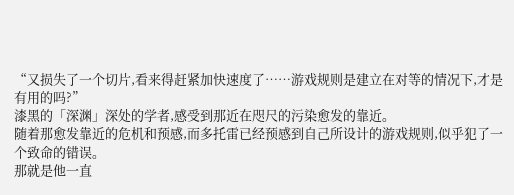“又损失了一个切片,看来得赶紧加快速度了……游戏规则是建立在对等的情况下,才是有用的吗?”
漆黑的「深渊」深处的学者,感受到那近在咫尺的污染愈发的靠近。
随着那愈发靠近的危机和预感,而多托雷已经预感到自己所设计的游戏规则,似乎犯了一个致命的错误。
那就是他一直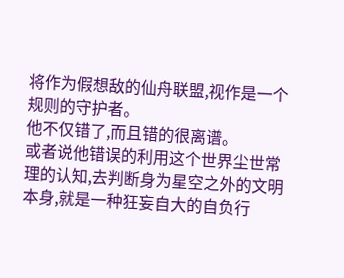将作为假想敌的仙舟联盟,视作是一个规则的守护者。
他不仅错了,而且错的很离谱。
或者说他错误的利用这个世界尘世常理的认知,去判断身为星空之外的文明本身,就是一种狂妄自大的自负行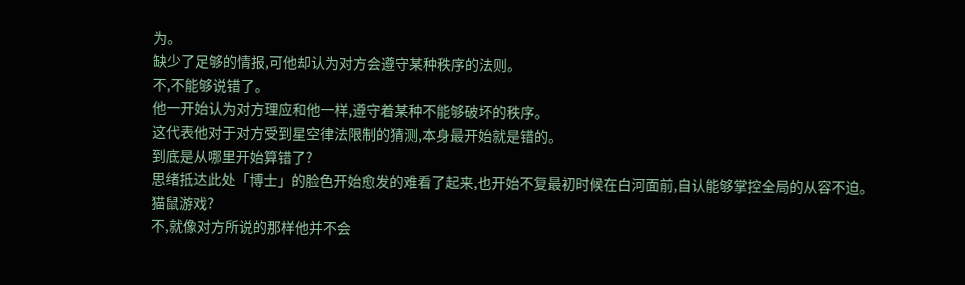为。
缺少了足够的情报,可他却认为对方会遵守某种秩序的法则。
不,不能够说错了。
他一开始认为对方理应和他一样,遵守着某种不能够破坏的秩序。
这代表他对于对方受到星空律法限制的猜测,本身最开始就是错的。
到底是从哪里开始算错了?
思绪抵达此处「博士」的脸色开始愈发的难看了起来,也开始不复最初时候在白河面前,自认能够掌控全局的从容不迫。
猫鼠游戏?
不,就像对方所说的那样他并不会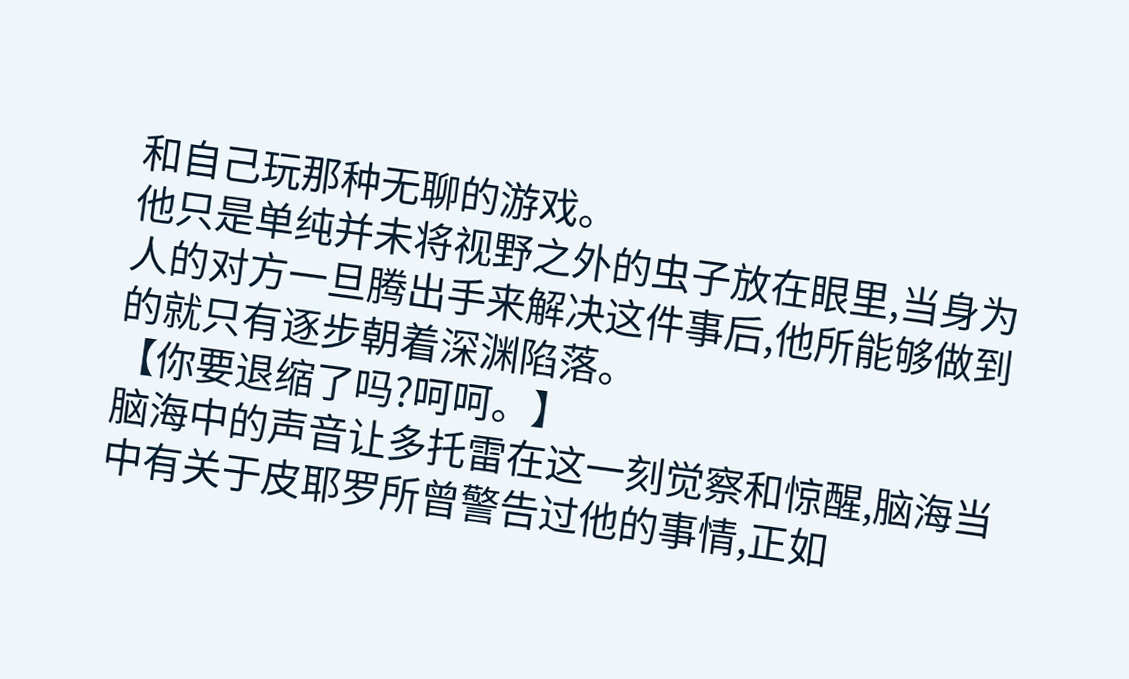和自己玩那种无聊的游戏。
他只是单纯并未将视野之外的虫子放在眼里,当身为人的对方一旦腾出手来解决这件事后,他所能够做到的就只有逐步朝着深渊陷落。
【你要退缩了吗?呵呵。】
脑海中的声音让多托雷在这一刻觉察和惊醒,脑海当中有关于皮耶罗所曾警告过他的事情,正如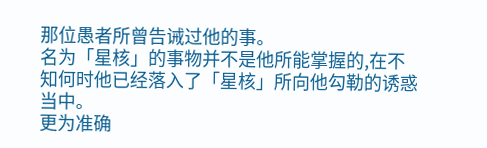那位愚者所曾告诫过他的事。
名为「星核」的事物并不是他所能掌握的,在不知何时他已经落入了「星核」所向他勾勒的诱惑当中。
更为准确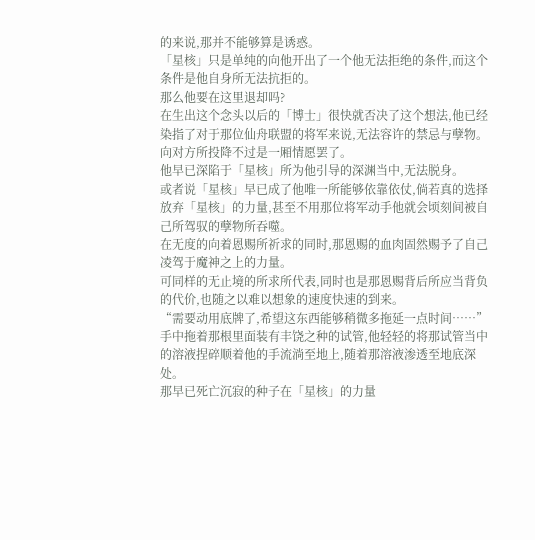的来说,那并不能够算是诱惑。
「星核」只是单纯的向他开出了一个他无法拒绝的条件,而这个条件是他自身所无法抗拒的。
那么他要在这里退却吗?
在生出这个念头以后的「博士」很快就否决了这个想法,他已经染指了对于那位仙舟联盟的将军来说,无法容许的禁忌与孽物。
向对方所投降不过是一厢情愿罢了。
他早已深陷于「星核」所为他引导的深渊当中,无法脱身。
或者说「星核」早已成了他唯一所能够依靠依仗,倘若真的选择放弃「星核」的力量,甚至不用那位将军动手他就会顷刻间被自己所驾驭的孽物所吞噬。
在无度的向着恩赐所祈求的同时,那恩赐的血肉固然赐予了自己凌驾于魔神之上的力量。
可同样的无止境的所求所代表,同时也是那恩赐背后所应当背负的代价,也随之以难以想象的速度快速的到来。
“需要动用底牌了,希望这东西能够稍微多拖延一点时间……”
手中拖着那根里面装有丰饶之种的试管,他轻轻的将那试管当中的溶液捏碎顺着他的手流淌至地上,随着那溶液渗透至地底深处。
那早已死亡沉寂的种子在「星核」的力量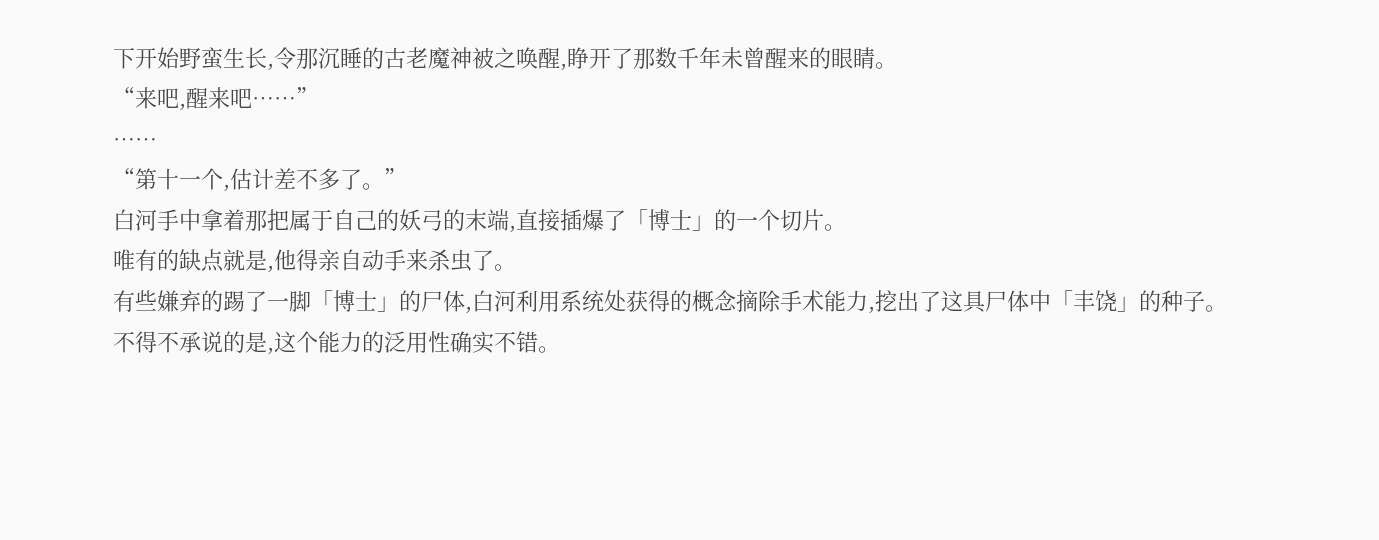下开始野蛮生长,令那沉睡的古老魔神被之唤醒,睁开了那数千年未曾醒来的眼睛。
“来吧,醒来吧……”
……
“第十一个,估计差不多了。”
白河手中拿着那把属于自己的妖弓的末端,直接插爆了「博士」的一个切片。
唯有的缺点就是,他得亲自动手来杀虫了。
有些嫌弃的踢了一脚「博士」的尸体,白河利用系统处获得的概念摘除手术能力,挖出了这具尸体中「丰饶」的种子。
不得不承说的是,这个能力的泛用性确实不错。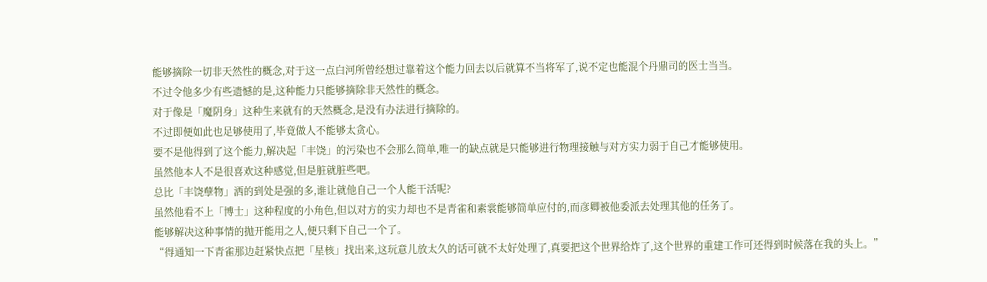能够摘除一切非天然性的概念,对于这一点白河所曾经想过靠着这个能力回去以后就算不当将军了,说不定也能混个丹鼎司的医士当当。
不过令他多少有些遗憾的是,这种能力只能够摘除非天然性的概念。
对于像是「魔阴身」这种生来就有的天然概念,是没有办法进行摘除的。
不过即便如此也足够使用了,毕竟做人不能够太贪心。
要不是他得到了这个能力,解决起「丰饶」的污染也不会那么简单,唯一的缺点就是只能够进行物理接触与对方实力弱于自己才能够使用。
虽然他本人不是很喜欢这种感觉,但是脏就脏些吧。
总比「丰饶孽物」洒的到处是强的多,谁让就他自己一个人能干活呢?
虽然他看不上「博士」这种程度的小角色,但以对方的实力却也不是青雀和素裳能够简单应付的,而彦卿被他委派去处理其他的任务了。
能够解决这种事情的抛开能用之人,便只剩下自己一个了。
“得通知一下青雀那边赶紧快点把「星核」找出来,这玩意儿放太久的话可就不太好处理了,真要把这个世界给炸了,这个世界的重建工作可还得到时候落在我的头上。”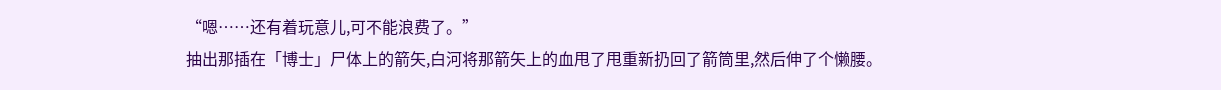“嗯……还有着玩意儿,可不能浪费了。”
抽出那插在「博士」尸体上的箭矢,白河将那箭矢上的血甩了甩重新扔回了箭筒里,然后伸了个懒腰。